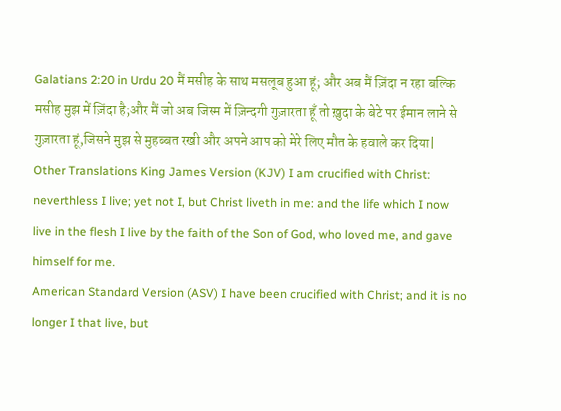Galatians 2:20 in Urdu 20 मैं मसीह के साथ मसलूब हुआ हूं; और अब मैं ज़िंदा न रहा बल्कि मसीह मुझ में ज़िंदा है;और मैं जो अब जिस्म में ज़िन्दगी गुज़ारता हूँ तो ख़ुदा के बेटे पर ईमान लाने से गुज़ारता हूं,जिसने मुझ से मुहब्बत रखी और अपने आप को मेरे लिए मौत के हवाले कर दिया|
Other Translations King James Version (KJV) I am crucified with Christ: neverthless I live; yet not I, but Christ liveth in me: and the life which I now live in the flesh I live by the faith of the Son of God, who loved me, and gave himself for me.
American Standard Version (ASV) I have been crucified with Christ; and it is no longer I that live, but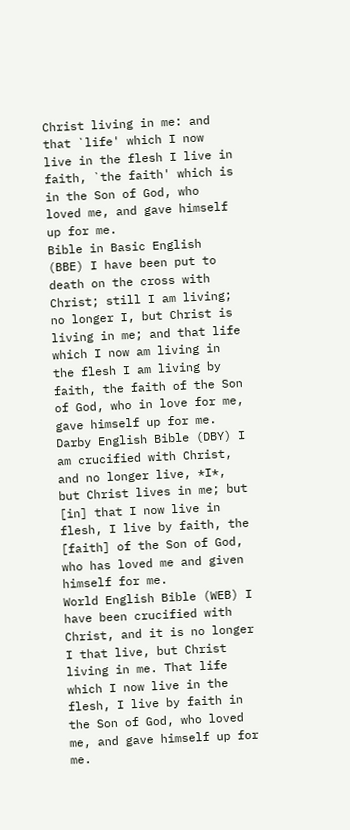Christ living in me: and that `life' which I now live in the flesh I live in faith, `the faith' which is in the Son of God, who loved me, and gave himself up for me.
Bible in Basic English (BBE) I have been put to death on the cross with Christ; still I am living; no longer I, but Christ is living in me; and that life which I now am living in the flesh I am living by faith, the faith of the Son of God, who in love for me, gave himself up for me.
Darby English Bible (DBY) I am crucified with Christ, and no longer live, *I*, but Christ lives in me; but [in] that I now live in flesh, I live by faith, the [faith] of the Son of God, who has loved me and given himself for me.
World English Bible (WEB) I have been crucified with Christ, and it is no longer I that live, but Christ living in me. That life which I now live in the flesh, I live by faith in the Son of God, who loved me, and gave himself up for me.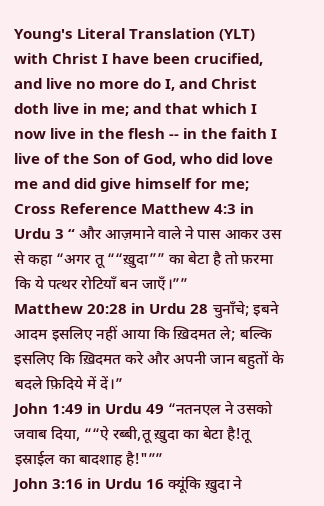Young's Literal Translation (YLT) with Christ I have been crucified, and live no more do I, and Christ doth live in me; and that which I now live in the flesh -- in the faith I live of the Son of God, who did love me and did give himself for me;
Cross Reference Matthew 4:3 in Urdu 3 “ और आज़माने वाले ने पास आकर उस से कहा “अगर तू ““ख़ुदा”” का बेटा है तो फ़रमा कि ये पत्थर रोटियाँ बन जाएँ।””
Matthew 20:28 in Urdu 28 चुनाँचे; इबने आदम इसलिए नहीं आया कि ख़िदमत ले; बल्कि इसलिए कि ख़िदमत करे और अपनी जान बहुतों के बदले फ़िदिये में दें।”
John 1:49 in Urdu 49 “नतनएल ने उसको जवाब दिया, ““ऐ रब्बी,तू ख़ुदा का बेटा है!तू इस्राईल का बादशाह है!"””
John 3:16 in Urdu 16 क्यूंकि ख़ुदा ने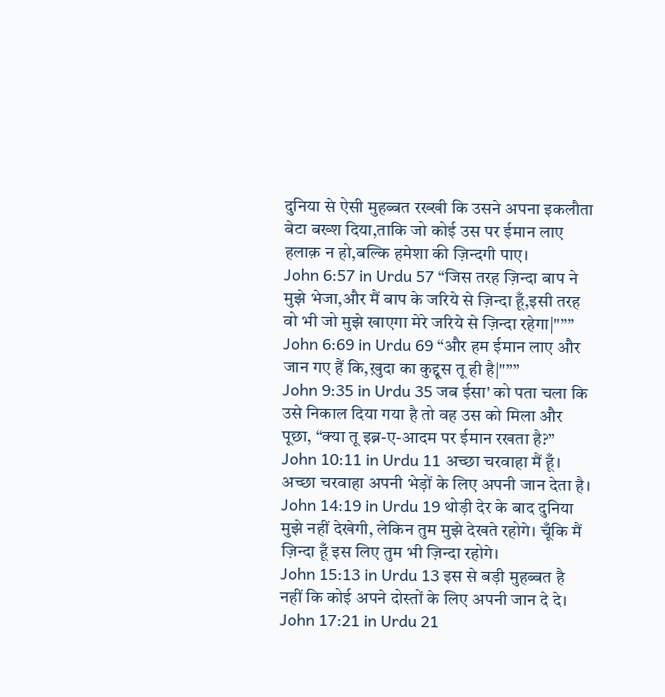दुनिया से ऐसी मुहब्बत रख्खी कि उसने अपना इकलौता बेटा बख्श दिया,ताकि जो कोई उस पर ईमान लाए हलाक़ न हो,बल्कि हमेशा की ज़िन्दगी पाए।
John 6:57 in Urdu 57 “जिस तरह ज़िन्दा बाप ने मुझे भेजा,और मैं बाप के जरिये से ज़िन्दा हूँ,इसी तरह वो भी जो मुझे खाएगा मेरे जरिये से ज़िन्दा रहेगा|"””
John 6:69 in Urdu 69 “और हम ईमान लाए और जान गए हैं कि,ख़ुदा का कुद्दूस तू ही है|"””
John 9:35 in Urdu 35 जब ईसा' को पता चला कि उसे निकाल दिया गया है तो वह उस को मिला और पूछा, “क्या तू इब्न-ए-आदम पर ईमान रखता है?”
John 10:11 in Urdu 11 अच्छा चरवाहा मैं हूँ। अच्छा चरवाहा अपनी भेड़ों के लिए अपनी जान देता है।
John 14:19 in Urdu 19 थोड़ी देर के बाद दुनिया मुझे नहीं देखेगी, लेकिन तुम मुझे देखते रहोगे। चूँकि मैं ज़िन्दा हूँ इस लिए तुम भी ज़िन्दा रहोगे।
John 15:13 in Urdu 13 इस से बड़ी मुहब्बत है नहीं कि कोई अपने दोस्तों के लिए अपनी जान दे दे।
John 17:21 in Urdu 21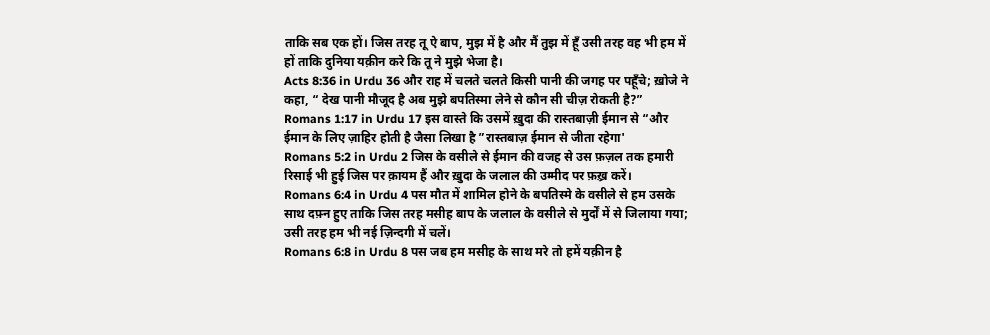ताकि सब एक हों। जिस तरह तू ऐ बाप, मुझ में है और मैं तुझ में हूँ उसी तरह वह भी हम में हों ताकि दुनिया यक़ीन करे कि तू ने मुझे भेजा है।
Acts 8:36 in Urdu 36 और राह में चलते चलते किसी पानी की जगह पर पहूँचे; ख़ोजे ने कहा, “ देख पानी मौजूद है अब मुझे बपतिस्मा लेने से कौन सी चीज़ रोकती है?”
Romans 1:17 in Urdu 17 इस वास्ते कि उसमें ख़ुदा की रास्तबाज़ी ईमान से “और ईमान के लिए ज़ाहिर होती है जैसा लिखा है ”रास्तबाज़ ईमान से जीता रहेगा'
Romans 5:2 in Urdu 2 जिस के वसीले से ईमान की वजह से उस फ़ज़ल तक हमारी रिसाई भी हुई जिस पर क़ायम हैं और ख़ुदा के जलाल की उम्मीद पर फ़ख़्र करें।
Romans 6:4 in Urdu 4 पस मौत में शामिल होने के बपतिस्मे के वसीले से हम उसके साथ दफ़्न हुए ताकि जिस तरह मसीह बाप के जलाल के वसीले से मुर्दों में से जिलाया गया; उसी तरह हम भी नई ज़िन्दगी में चलें।
Romans 6:8 in Urdu 8 पस जब हम मसीह के साथ मरे तो हमें यक़ीन है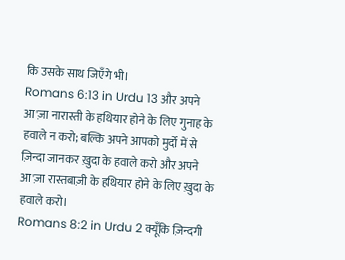कि उसके साथ जिएँगे भी।
Romans 6:13 in Urdu 13 और अपने आ'ज़ा नारास्ती के हथियार होने के लिए गुनाह के हवाले न करो; बल्कि अपने आपको मुर्दो में से ज़िन्दा जानकर ख़ुदा के हवाले करो और अपने आ'ज़ा रास्तबाज़ी के हथियार होने के लिए ख़ुदा के हवाले करो।
Romans 8:2 in Urdu 2 क्यूँकि ज़िन्दगी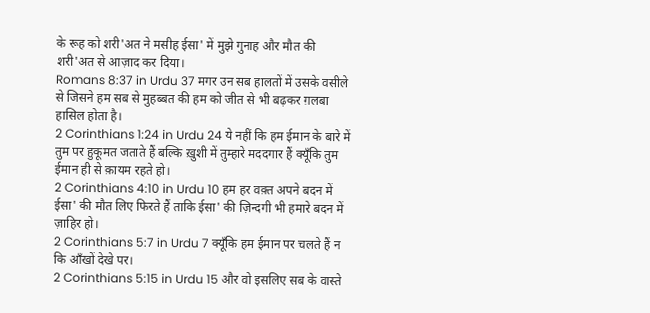के रूह को शरी'अत ने मसीह ईसा' में मुझे गुनाह और मौत की शरी'अत से आज़ाद कर दिया।
Romans 8:37 in Urdu 37 मगर उन सब हालतों में उसके वसीले से जिसने हम सब से मुहब्बत की हम को जीत से भी बढ़कर ग़लबा हासिल होता है।
2 Corinthians 1:24 in Urdu 24 ये नहीं कि हम ईमान के बारे में तुम पर हुकूमत जताते हैं बल्कि ख़ुशी में तुम्हारे मददगार हैं क्यूँकि तुम ईमान ही से क़ायम रहते हो।
2 Corinthians 4:10 in Urdu 10 हम हर वक़्त अपने बदन में ईसा' की मौत लिए फिरते हैं ताकि ईसा' की ज़िन्दगी भी हमारे बदन में ज़ाहिर हो।
2 Corinthians 5:7 in Urdu 7 क्यूँकि हम ईमान पर चलते हैं न कि आँखों देखे पर।
2 Corinthians 5:15 in Urdu 15 और वो इसलिए सब के वास्ते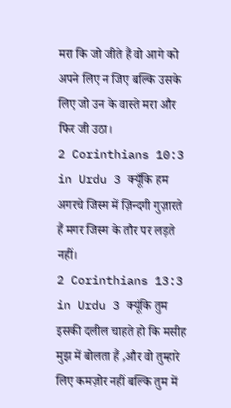मरा कि जो जीते हैं वो आगे को अपने लिए न जिए बल्कि उसके लिए जो उन के वास्ते मरा और फिर जी उठा।
2 Corinthians 10:3 in Urdu 3 क्यूँकि हम अगरचे जिस्म में ज़िन्दगी गुज़ारते हैं मगर जिस्म के तौर पर लड़ते नहीं।
2 Corinthians 13:3 in Urdu 3 क्यूंकि तुम इसकी दलील चाहते हो कि मसीह मुझ में बोलता हैं ,और वो तुम्हारे लिए कमज़ोर नहीं बल्कि तुम में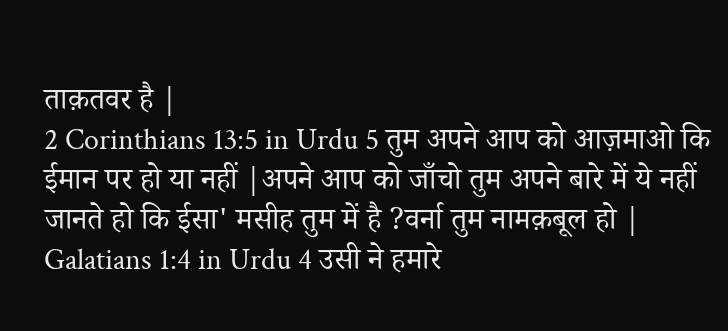ताक़तवर है |
2 Corinthians 13:5 in Urdu 5 तुम अपने आप को आज़माओ कि ईमान पर हो या नहीं |अपने आप को जाँचो तुम अपने बारे में ये नहीं जानते हो कि ईसा' मसीह तुम में है ?वर्ना तुम नामक़बूल हो |
Galatians 1:4 in Urdu 4 उसी ने हमारे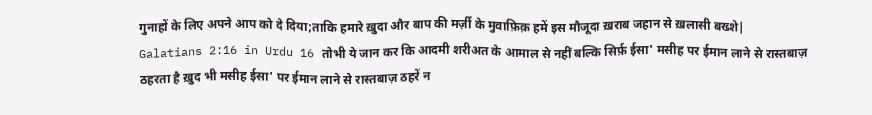गुनाहों के लिए अपने आप को दे दिया;ताकि हमारे ख़ुदा और बाप की मर्ज़ी के मुवाफ़िक़ हमें इस मौजूदा ख़राब जहान से ख़लासी बख्शे|
Galatians 2:16 in Urdu 16 तोभी ये जान कर कि आदमी शरीअत के आमाल से नहीं बल्कि सिर्फ़ ईसा' मसीह पर ईमान लाने से रास्तबाज़ ठहरता है ख़ुद भी मसीह ईसा' पर ईमान लाने से रास्तबाज़ ठहरें न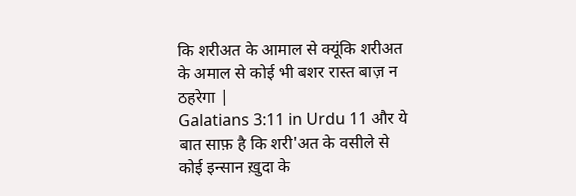कि शरीअत के आमाल से क्यूंकि शरीअत के अमाल से कोई भी बशर रास्त बाज़ न ठहरेगा |
Galatians 3:11 in Urdu 11 और ये बात साफ़ है कि शरी'अत के वसीले से कोई इन्सान ख़ुदा के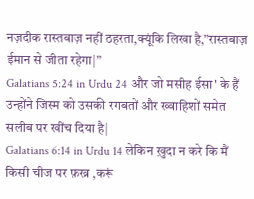नज़दीक रास्तबाज़ नहीं ठहरता,क्यूंकि लिखा है,”रास्तबाज़ ईमान से जीता रहेगा|”
Galatians 5:24 in Urdu 24 और जो मसीह ईसा' के हैं उन्होंने जिस्म को उसकी रगबतों और ख्वाहिशों समेत सलीब पर खींच दिया है|
Galatians 6:14 in Urdu 14 लेकिन ख़ुदा न करे कि मैं किसी चीज पर फ़ख्र ,करूं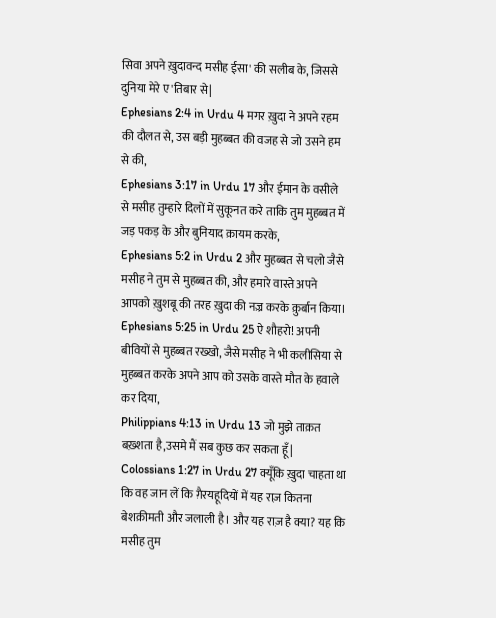सिवा अपने ख़ुदावन्द मसीह ईसा' की सलीब के, जिससे दुनिया मेरे ए'तिबार से|
Ephesians 2:4 in Urdu 4 मगर ख़ुदा ने अपने रहम की दौलत से, उस बड़ी मुहब्बत की वजह से जो उसने हम से की,
Ephesians 3:17 in Urdu 17 और ईमान के वसीले से मसीह तुम्हारे दिलों में सुकूनत करे ताकि तुम मुहब्बत में जड़ पकड़ के और बुनियाद क़ायम करके,
Ephesians 5:2 in Urdu 2 और मुहब्बत से चलो जैसे मसीह ने तुम से मुहब्बत की, और हमारे वास्ते अपने आपको ख़ुशबू की तरह ख़ुदा की नज़्र करके क़ुर्बान किया।
Ephesians 5:25 in Urdu 25 ऐ शौहरो! अपनी बीवियों से मुहब्बत रख्खो, जैसे मसीह ने भी कलीसिया से मुहब्बत करके अपने आप को उसके वास्ते मौत के हवाले कर दिया,
Philippians 4:13 in Urdu 13 जो मुझे ताक़त बख़्शता है,उसमे मैं सब कुछ कर सकता हूँ|
Colossians 1:27 in Urdu 27 क्यूँकि ख़ुदा चाहता था कि वह जान लें कि ग़ैरयहूदियों में यह राज़ कितना बेशक़ीमती और जलाली है। और यह राज़ है क्या? यह कि मसीह तुम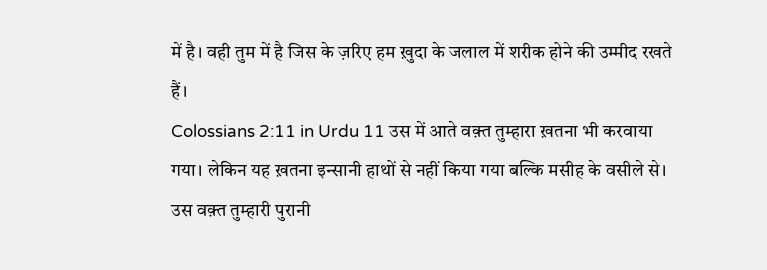में है। वही तुम में है जिस के ज़रिए हम ख़ुदा के जलाल में शरीक होने की उम्मीद रखते हैं।
Colossians 2:11 in Urdu 11 उस में आते वक़्त तुम्हारा ख़तना भी करवाया गया। लेकिन यह ख़तना इन्सानी हाथों से नहीं किया गया बल्कि मसीह के वसीले से। उस वक़्त तुम्हारी पुरानी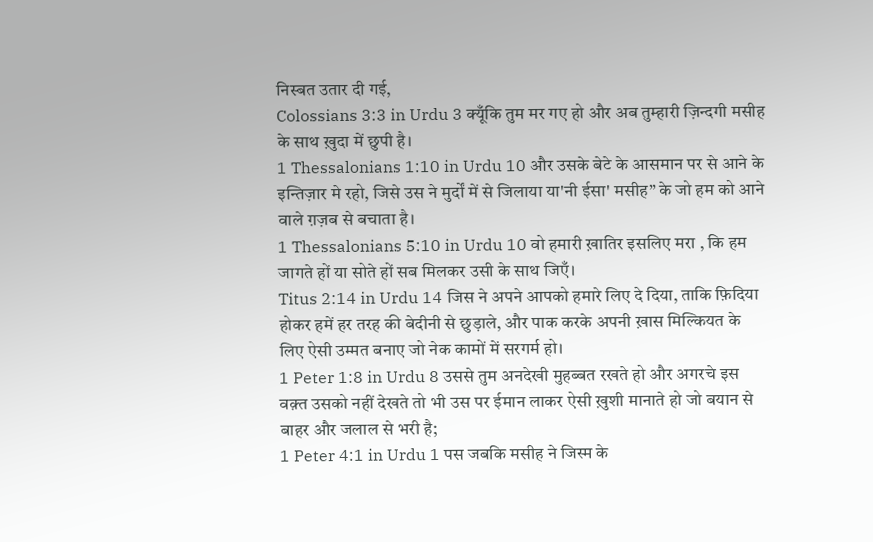निस्बत उतार दी गई,
Colossians 3:3 in Urdu 3 क्यूँकि तुम मर गए हो और अब तुम्हारी ज़िन्दगी मसीह के साथ ख़ुदा में छुपी है।
1 Thessalonians 1:10 in Urdu 10 और उसके बेटे के आसमान पर से आने के इन्तिज़ार मे रहो, जिसे उस ने मुर्दों में से जिलाया या'नी ईसा' मसीह” के जो हम को आने वाले ग़ज़ब से बचाता है।
1 Thessalonians 5:10 in Urdu 10 वो हमारी ख़ातिर इसलिए मरा , कि हम जागते हों या सोते हों सब मिलकर उसी के साथ जिएँ।
Titus 2:14 in Urdu 14 जिस ने अपने आपको हमारे लिए दे दिया, ताकि फ़िदिया होकर हमें हर तरह की बेदीनी से छुड़ाले, और पाक करके अपनी ख़ास मिल्कियत के लिए ऐसी उम्मत बनाए जो नेक कामों में सरगर्म हो।
1 Peter 1:8 in Urdu 8 उससे तुम अनदेखी मुहब्बत रखते हो और अगरचे इस वक़्त उसको नहीं देखते तो भी उस पर ईमान लाकर ऐसी ख़ुशी मानाते हो जो बयान से बाहर और जलाल से भरी है;
1 Peter 4:1 in Urdu 1 पस जबकि मसीह ने जिस्म के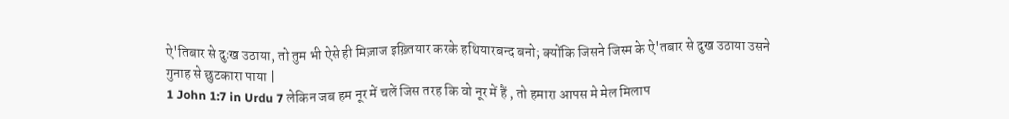ऐ'तिबार से दुःख उठाया, तो तुम भी ऐसे ही मिज़ाज इख़्तियार करके हथियारबन्द बनो; क्योंकि जिसने जिस्म के ऐ'तबार से दुख उठाया उसने गुनाह से छुटकारा पाया |
1 John 1:7 in Urdu 7 लेकिन जब हम नूर में चलें जिस तरह कि वो नूर में हैं , तो हमारा आपस मे मेल मिलाप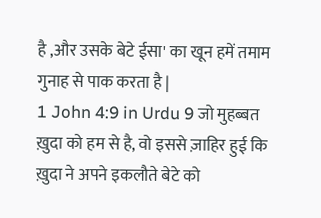है ,और उसके बेटे ईसा' का खून हमें तमाम गुनाह से पाक करता है |
1 John 4:9 in Urdu 9 जो मुहब्बत ख़ुदा को हम से है, वो इससे ज़ाहिर हुई कि ख़ुदा ने अपने इकलौते बेटे को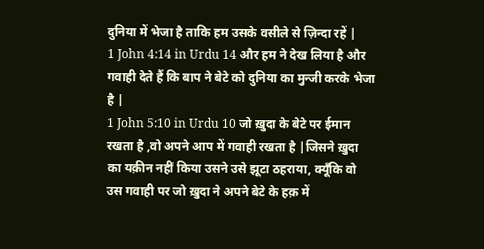दुनिया में भेजा है ताकि हम उसके वसीले से ज़िन्दा रहें |
1 John 4:14 in Urdu 14 और हम ने देख लिया है और गवाही देते हैं कि बाप ने बेटे को दुनिया का मुन्जी करके भेजा है |
1 John 5:10 in Urdu 10 जो ख़ुदा के बेटे पर ईमान रखता है ,वो अपने आप में गवाही रखता है |जिसने ख़ुदा का यक़ीन नहीं किया उसने उसे झूटा ठहराया, क्यूँकि वो उस गवाही पर जो ख़ुदा ने अपने बेटे के हक़ में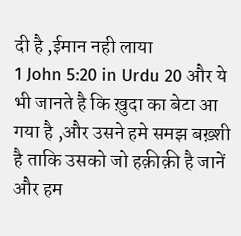दी है ,ईमान नही लाया
1 John 5:20 in Urdu 20 और ये भी जानते है कि ख़ुदा का बेटा आ गया है ,और उसने हमे समझ बख़्शी है ताकि उसको जो हक़ीक़ी है जानें और हम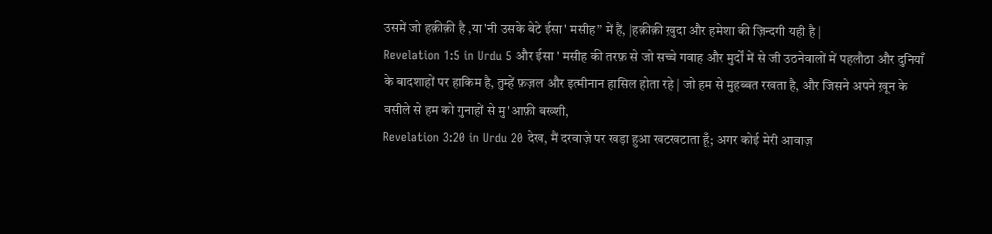उसमें जो हक़ीक़ी है ,या'नी उसके बेटे ईसा' मसीह” में हैं, |हक़ीक़ी ख़ुदा और हमेशा की ज़िन्दगी यही है |
Revelation 1:5 in Urdu 5 और ईसा ' मसीह की तरफ़ से जो सच्चे गवाह और मुर्दों में से जी उठनेवालों में पहलौठा और दुनियाँ के बादशाहों पर हाकिम है, तुम्हें फ़ज़ल और इत्मीनान हासिल होता रहे | जो हम से मुहब्बत रखता है, और जिसने अपने ख़ून के वसीले से हम को गुनाहों से मु'आफ़ी बख्शी,
Revelation 3:20 in Urdu 20 देख, मैं दरवाज़े पर खड़ा हुआ खटखटाता हूँ; अगर कोई मेरी आवाज़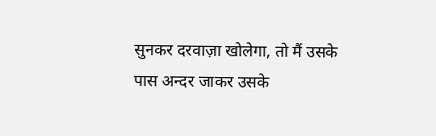सुनकर दरवाज़ा खोलेगा, तो मैं उसके पास अन्दर जाकर उसके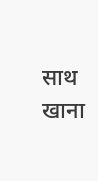साथ खाना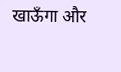खाऊँगा और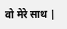वो मेरे साथ |